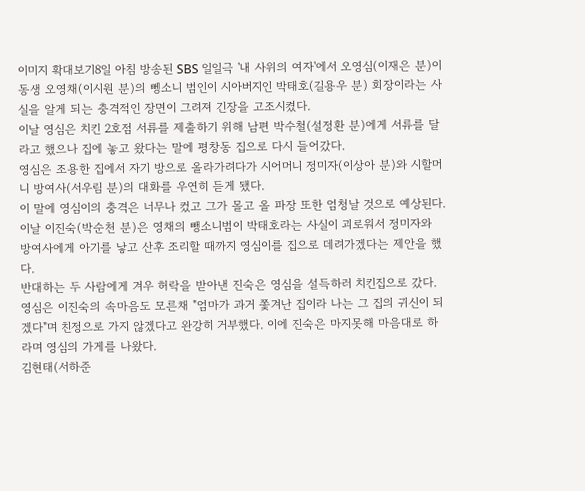이미지 확대보기8일 아침 방송된 SBS 일일극 '내 사위의 여자'에서 오영심(이재은 분)이 동생 오영채(이시원 분)의 뼁소니 범인이 시아버지인 박태호(길용우 분) 회장이라는 사실을 알게 되는 충격적인 장면이 그려져 긴장을 고조시켰다.
이날 영심은 치킨 2호점 서류를 제출하기 위해 남편 박수철(설정환 분)에게 서류를 달라고 했으나 집에 놓고 왔다는 말에 평창동 집으로 다시 들어갔다.
영심은 조용한 집에서 자기 방으로 올라가려다가 시어머니 정미자(이상아 분)와 시할머니 방여사(서우림 분)의 대화를 우연히 듣게 됐다.
이 말에 영심이의 충격은 너무나 컸고 그가 몰고 올 파장 또한 엄청날 것으로 예상된다.
이날 이진숙(박순천 분)은 영채의 뺑소니범이 박태호라는 사실이 괴로워서 정미자와 방여사에게 아기를 낳고 산후 조리할 때까지 영심이를 집으로 데려가겠다는 제안을 했다.
반대하는 두 사람에게 겨우 허락을 받아낸 진숙은 영심을 설득하러 치킨집으로 갔다. 영심은 이진숙의 속마음도 모른채 "엄마가 과거 쫓겨난 집이라 나는 그 집의 귀신이 되겠다"며 친정으로 가지 않겠다고 완강히 거부했다. 이에 진숙은 마지못해 마음대로 하라며 영심의 가게를 나왔다.
김현태(서하준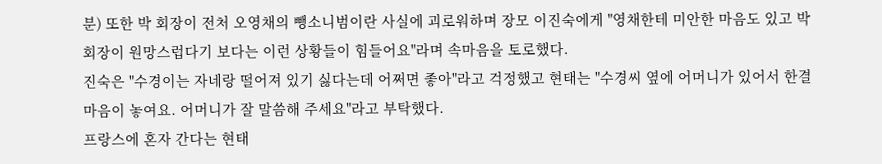분) 또한 박 회장이 전처 오영채의 뺑소니범이란 사실에 괴로워하며 장모 이진숙에게 "영채한테 미안한 마음도 있고 박회장이 원망스럽다기 보다는 이런 상황들이 힘들어요"라며 속마음을 토로했다.
진숙은 "수경이는 자네랑 떨어져 있기 싫다는데 어쩌면 좋아"라고 걱정했고 현태는 "수경씨 옆에 어머니가 있어서 한결 마음이 놓여요. 어머니가 잘 말씀해 주세요"라고 부탁했다.
프랑스에 혼자 간다는 현태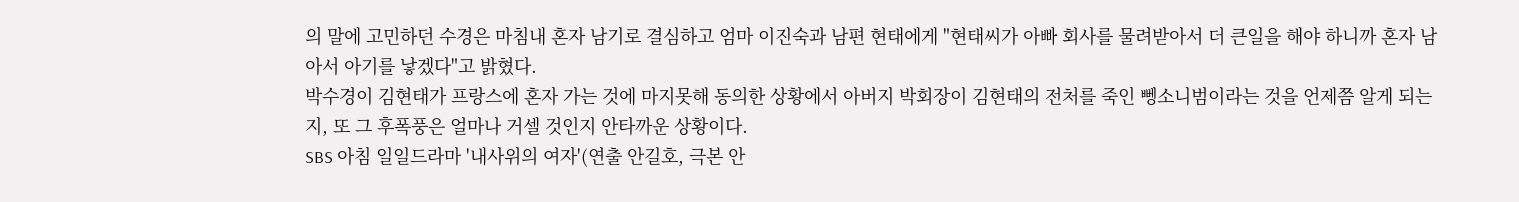의 말에 고민하던 수경은 마침내 혼자 남기로 결심하고 엄마 이진숙과 남편 현태에게 "현태씨가 아빠 회사를 물려받아서 더 큰일을 해야 하니까 혼자 남아서 아기를 낳겠다"고 밝혔다.
박수경이 김현태가 프랑스에 혼자 가는 것에 마지못해 동의한 상황에서 아버지 박회장이 김현태의 전처를 죽인 뼁소니범이라는 것을 언제쯤 알게 되는지, 또 그 후폭풍은 얼마나 거셀 것인지 안타까운 상황이다.
SBS 아침 일일드라마 '내사위의 여자'(연출 안길호, 극본 안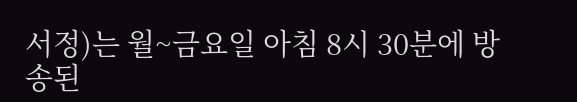서정)는 월~금요일 아침 8시 30분에 방송된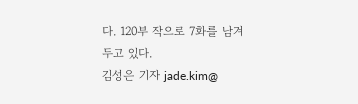다. 120부 작으로 7화를 남겨두고 있다.
김성은 기자 jade.kim@